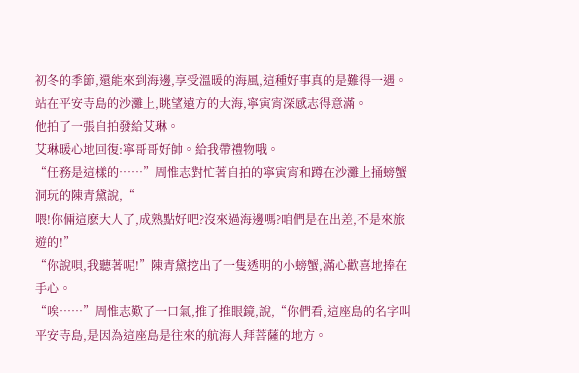初冬的季節,還能來到海邊,享受溫暖的海風,這種好事真的是難得一遇。
站在平安寺島的沙灘上,眺望遠方的大海,寧寅宵深感志得意滿。
他拍了一張自拍發給艾琳。
艾琳暖心地回復:寧哥哥好帥。給我帶禮物哦。
“任務是這樣的……”周惟志對忙著自拍的寧寅宵和蹲在沙灘上捅螃蟹洞玩的陳青黛說,“
喂!你倆這麽大人了,成熟點好吧?沒來過海邊嗎?咱們是在出差,不是來旅遊的!”
“你說唄,我聽著呢!”陳青黛挖出了一隻透明的小螃蟹,滿心歡喜地捧在手心。
“唉……”周惟志歎了一口氣,推了推眼鏡,說,“你們看,這座島的名字叫平安寺島,是因為這座島是往來的航海人拜菩薩的地方。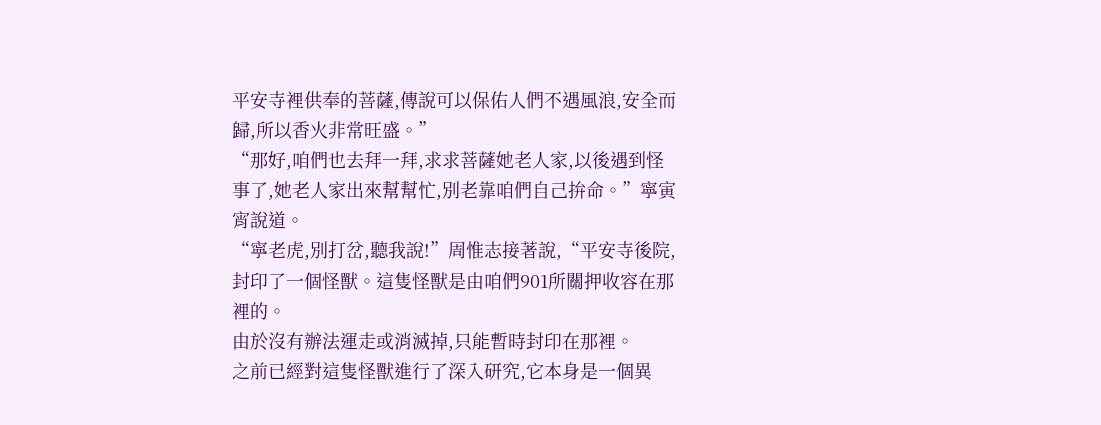平安寺裡供奉的菩薩,傳說可以保佑人們不遇風浪,安全而歸,所以香火非常旺盛。”
“那好,咱們也去拜一拜,求求菩薩她老人家,以後遇到怪事了,她老人家出來幫幫忙,別老靠咱們自己拚命。”寧寅宵說道。
“寧老虎,別打岔,聽我說!”周惟志接著說,“平安寺後院,封印了一個怪獸。這隻怪獸是由咱們901所關押收容在那裡的。
由於沒有辦法運走或消滅掉,只能暫時封印在那裡。
之前已經對這隻怪獸進行了深入研究,它本身是一個異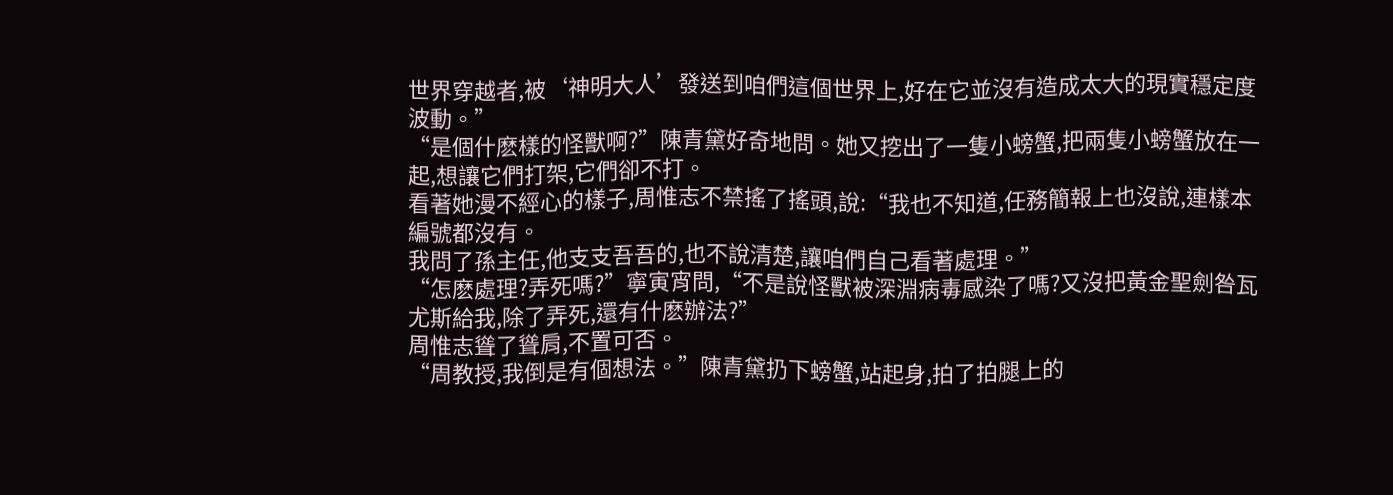世界穿越者,被‘神明大人’發送到咱們這個世界上,好在它並沒有造成太大的現實穩定度波動。”
“是個什麽樣的怪獸啊?”陳青黛好奇地問。她又挖出了一隻小螃蟹,把兩隻小螃蟹放在一起,想讓它們打架,它們卻不打。
看著她漫不經心的樣子,周惟志不禁搖了搖頭,說:“我也不知道,任務簡報上也沒說,連樣本編號都沒有。
我問了孫主任,他支支吾吾的,也不說清楚,讓咱們自己看著處理。”
“怎麽處理?弄死嗎?”寧寅宵問,“不是說怪獸被深淵病毒感染了嗎?又沒把黃金聖劍咎瓦尤斯給我,除了弄死,還有什麽辦法?”
周惟志聳了聳肩,不置可否。
“周教授,我倒是有個想法。”陳青黛扔下螃蟹,站起身,拍了拍腿上的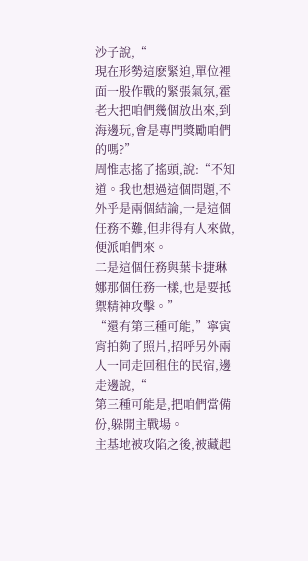沙子說,“
現在形勢這麽緊迫,單位裡面一股作戰的緊張氣氛,霍老大把咱們幾個放出來,到海邊玩,會是專門獎勵咱們的嗎?”
周惟志搖了搖頭,說:“不知道。我也想過這個問題,不外乎是兩個結論,一是這個任務不難,但非得有人來做,便派咱們來。
二是這個任務與葉卡捷琳娜那個任務一樣,也是要抵禦精神攻擊。”
“還有第三種可能,”寧寅宵拍夠了照片,招呼另外兩人一同走回租住的民宿,邊走邊說,“
第三種可能是,把咱們當備份,躲開主戰場。
主基地被攻陷之後,被藏起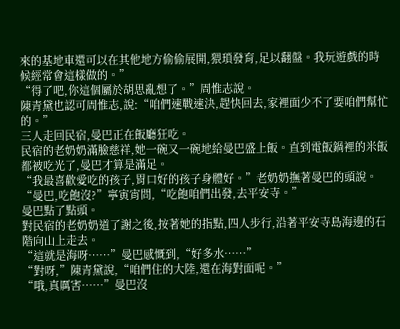來的基地車還可以在其他地方偷偷展開,猥瑣發育,足以翻盤。我玩遊戲的時候經常會這樣做的。”
“得了吧,你這個屬於胡思亂想了。”周惟志說。
陳青黛也認可周惟志,說:“咱們速戰速決,趕快回去,家裡面少不了要咱們幫忙的。”
三人走回民宿,曼巴正在飯廳狂吃。
民宿的老奶奶滿臉慈祥,她一碗又一碗地給曼巴盛上飯。直到電飯鍋裡的米飯都被吃光了,曼巴才算是滿足。
“我最喜歡愛吃的孩子,胃口好的孩子身體好。”老奶奶撫著曼巴的頭說。
“曼巴,吃飽沒?”寧寅宵問,“吃飽咱們出發,去平安寺。”
曼巴點了點頭。
對民宿的老奶奶道了謝之後,按著她的指點,四人步行,沿著平安寺島海邊的石階向山上走去。
“這就是海呀……”曼巴感慨到,“好多水……”
“對呀,”陳青黛說,“咱們住的大陸,還在海對面呢。”
“哦,真厲害……”曼巴沒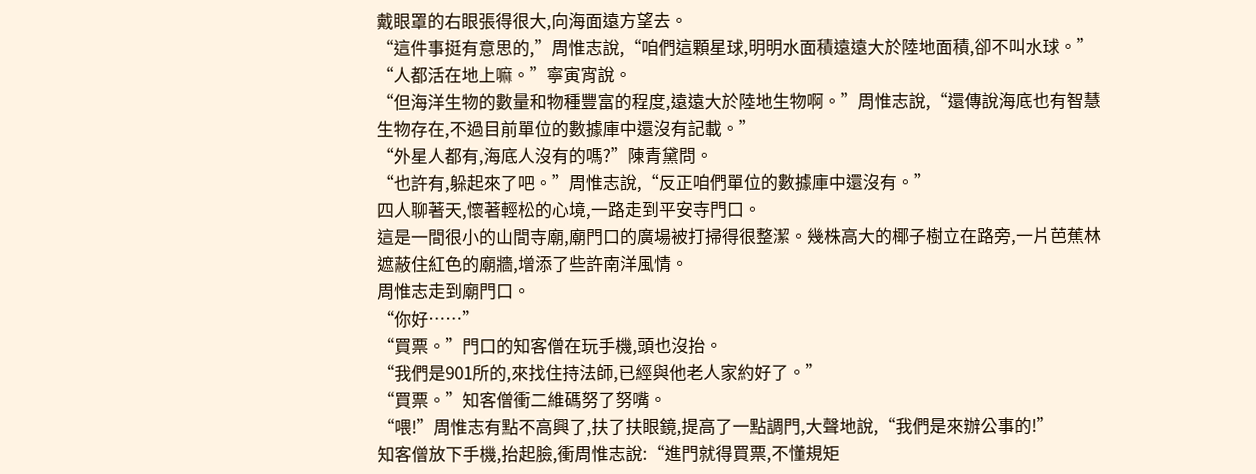戴眼罩的右眼張得很大,向海面遠方望去。
“這件事挺有意思的,”周惟志說,“咱們這顆星球,明明水面積遠遠大於陸地面積,卻不叫水球。”
“人都活在地上嘛。”寧寅宵說。
“但海洋生物的數量和物種豐富的程度,遠遠大於陸地生物啊。”周惟志說,“還傳說海底也有智慧生物存在,不過目前單位的數據庫中還沒有記載。”
“外星人都有,海底人沒有的嗎?”陳青黛問。
“也許有,躲起來了吧。”周惟志說,“反正咱們單位的數據庫中還沒有。”
四人聊著天,懷著輕松的心境,一路走到平安寺門口。
這是一間很小的山間寺廟,廟門口的廣場被打掃得很整潔。幾株高大的椰子樹立在路旁,一片芭蕉林遮蔽住紅色的廟牆,增添了些許南洋風情。
周惟志走到廟門口。
“你好……”
“買票。”門口的知客僧在玩手機,頭也沒抬。
“我們是901所的,來找住持法師,已經與他老人家約好了。”
“買票。”知客僧衝二維碼努了努嘴。
“喂!”周惟志有點不高興了,扶了扶眼鏡,提高了一點調門,大聲地說,“我們是來辦公事的!”
知客僧放下手機,抬起臉,衝周惟志說:“進門就得買票,不懂規矩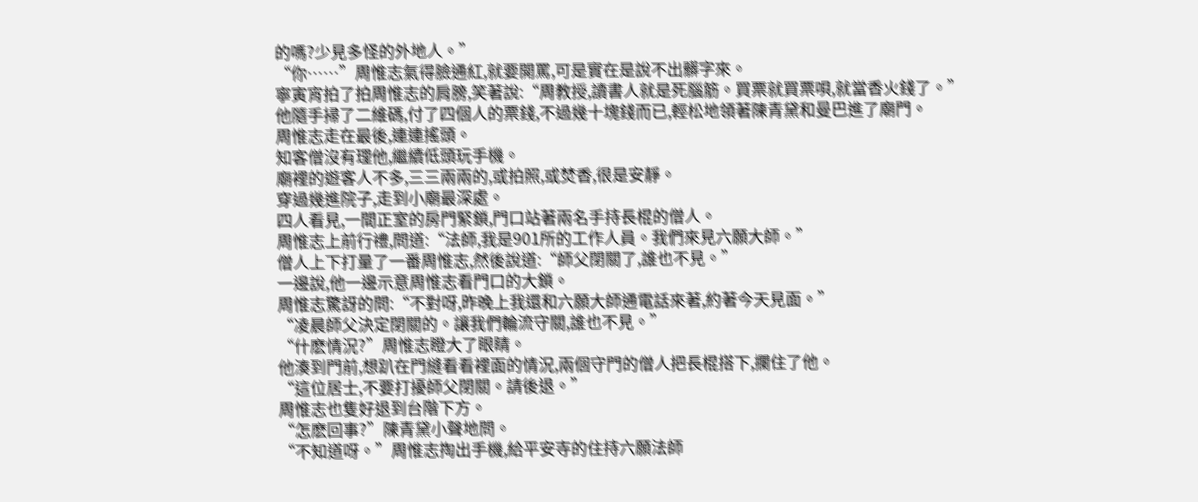的嗎?少見多怪的外地人。”
“你……”周惟志氣得臉通紅,就要開罵,可是實在是說不出髒字來。
寧寅宵拍了拍周惟志的肩膀,笑著說:“周教授,讀書人就是死腦筋。買票就買票唄,就當香火錢了。”
他隨手掃了二維碼,付了四個人的票錢,不過幾十塊錢而已,輕松地領著陳青黛和曼巴進了廟門。
周惟志走在最後,連連搖頭。
知客僧沒有理他,繼續低頭玩手機。
廟裡的遊客人不多,三三兩兩的,或拍照,或焚香,很是安靜。
穿過幾進院子,走到小廟最深處。
四人看見,一間正室的房門緊鎖,門口站著兩名手持長棍的僧人。
周惟志上前行禮,問道:“法師,我是901所的工作人員。我們來見六願大師。”
僧人上下打量了一番周惟志,然後說道:“師父閉關了,誰也不見。”
一邊說,他一邊示意周惟志看門口的大鎖。
周惟志驚訝的問:“不對呀,昨晚上我還和六願大師通電話來著,約著今天見面。”
“凌晨師父決定閉關的。讓我們輪流守關,誰也不見。”
“什麽情況?”周惟志瞪大了眼睛。
他湊到門前,想趴在門縫看看裡面的情況,兩個守門的僧人把長棍搭下,攔住了他。
“這位居士,不要打擾師父閉關。請後退。”
周惟志也隻好退到台階下方。
“怎麽回事?”陳青黛小聲地問。
“不知道呀。”周惟志掏出手機,給平安寺的住持六願法師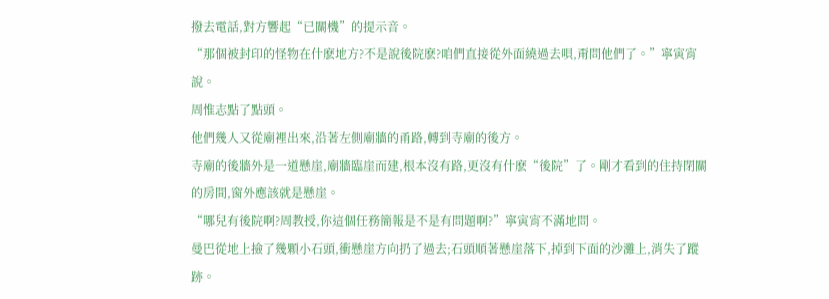撥去電話,對方響起“已關機”的提示音。
“那個被封印的怪物在什麽地方?不是說後院麽?咱們直接從外面繞過去唄,甭問他們了。”寧寅宵說。
周惟志點了點頭。
他們幾人又從廟裡出來,沿著左側廟牆的甬路,轉到寺廟的後方。
寺廟的後牆外是一道懸崖,廟牆臨崖而建,根本沒有路,更沒有什麽“後院”了。剛才看到的住持閉關的房間,窗外應該就是懸崖。
“哪兒有後院啊?周教授,你這個任務簡報是不是有問題啊?”寧寅宵不滿地問。
曼巴從地上撿了幾顆小石頭,衝懸崖方向扔了過去;石頭順著懸崖落下,掉到下面的沙灘上,消失了蹤跡。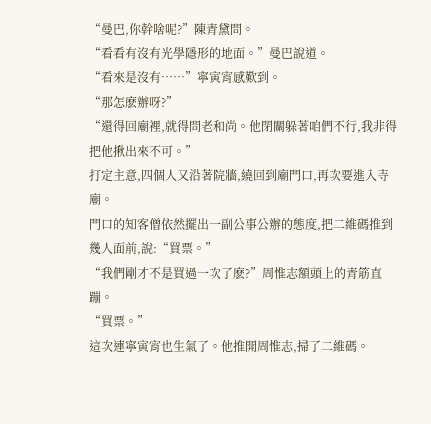“曼巴,你幹啥呢?”陳青黛問。
“看看有沒有光學隱形的地面。”曼巴說道。
“看來是沒有……”寧寅宵感歎到。
“那怎麽辦呀?”
“還得回廟裡,就得問老和尚。他閉關躲著咱們不行,我非得把他揪出來不可。”
打定主意,四個人又沿著院牆,繞回到廟門口,再次要進入寺廟。
門口的知客僧依然擺出一副公事公辦的態度,把二維碼推到幾人面前,說:“買票。”
“我們剛才不是買過一次了麽?”周惟志額頭上的青筋直蹦。
“買票。”
這次連寧寅宵也生氣了。他推開周惟志,掃了二維碼。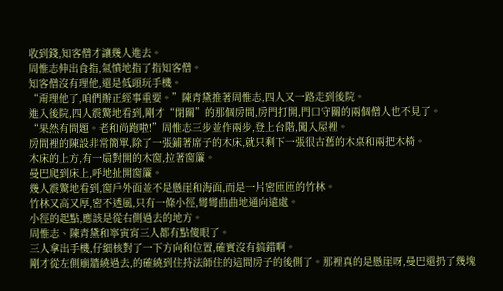收到錢,知客僧才讓幾人進去。
周惟志伸出食指,氣憤地指了指知客僧。
知客僧沒有理他,還是低頭玩手機。
“甭理他了,咱們辦正經事重要。”陳青黛推著周惟志,四人又一路走到後院。
進入後院,四人震驚地看到,剛才“閉關”的那個房間,房門打開,門口守關的兩個僧人也不見了。
“果然有問題。老和尚跑啦!”周惟志三步並作兩步,登上台階,闖入屋裡。
房間裡的陳設非常簡單,除了一張鋪著席子的木床,就只剩下一張很古舊的木桌和兩把木椅。
木床的上方,有一扇對開的木窗,拉著窗簾。
曼巴爬到床上,呼地扯開窗簾。
幾人震驚地看到,窗戶外面並不是懸崖和海面,而是一片密匝匝的竹林。
竹林又高又厚,密不透風,只有一條小徑,彎彎曲曲地通向遠處。
小徑的起點,應該是從右側過去的地方。
周惟志、陳青黛和寧寅宵三人都有點傻眼了。
三人拿出手機,仔細核對了一下方向和位置,確實沒有搞錯啊。
剛才從左側廟牆繞過去,的確繞到住持法師住的這間房子的後側了。那裡真的是懸崖呀,曼巴還扔了幾塊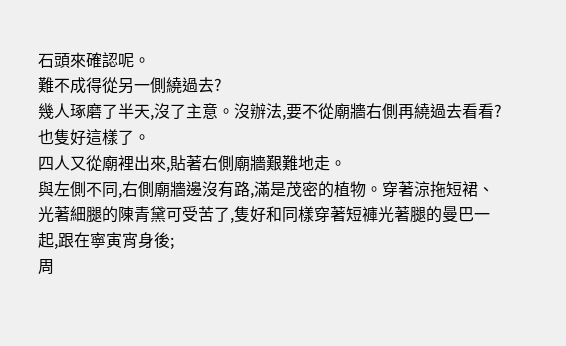石頭來確認呢。
難不成得從另一側繞過去?
幾人琢磨了半天,沒了主意。沒辦法,要不從廟牆右側再繞過去看看?
也隻好這樣了。
四人又從廟裡出來,貼著右側廟牆艱難地走。
與左側不同,右側廟牆邊沒有路,滿是茂密的植物。穿著涼拖短裙、光著細腿的陳青黛可受苦了,隻好和同樣穿著短褲光著腿的曼巴一起,跟在寧寅宵身後;
周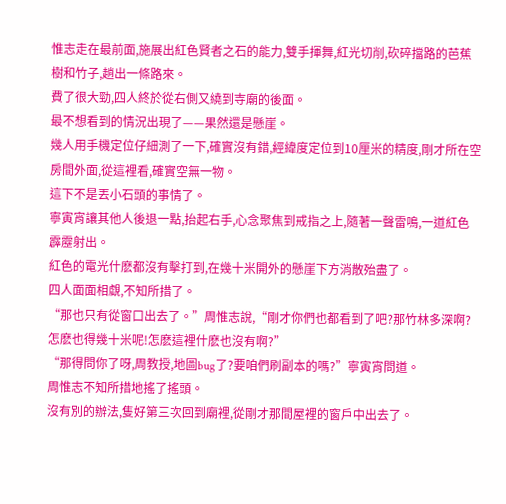惟志走在最前面,施展出紅色賢者之石的能力,雙手揮舞,紅光切削,砍碎擋路的芭蕉樹和竹子,趟出一條路來。
費了很大勁,四人終於從右側又繞到寺廟的後面。
最不想看到的情況出現了——果然還是懸崖。
幾人用手機定位仔細測了一下,確實沒有錯,經緯度定位到10厘米的精度,剛才所在空房間外面,從這裡看,確實空無一物。
這下不是丟小石頭的事情了。
寧寅宵讓其他人後退一點,抬起右手,心念聚焦到戒指之上,隨著一聲雷鳴,一道紅色霹靂射出。
紅色的電光什麽都沒有擊打到,在幾十米開外的懸崖下方消散殆盡了。
四人面面相覷,不知所措了。
“那也只有從窗口出去了。”周惟志說,“剛才你們也都看到了吧?那竹林多深啊?怎麽也得幾十米呢!怎麽這裡什麽也沒有啊?”
“那得問你了呀,周教授,地圖bug了?要咱們刷副本的嗎?”寧寅宵問道。
周惟志不知所措地搖了搖頭。
沒有別的辦法,隻好第三次回到廟裡,從剛才那間屋裡的窗戶中出去了。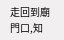走回到廟門口,知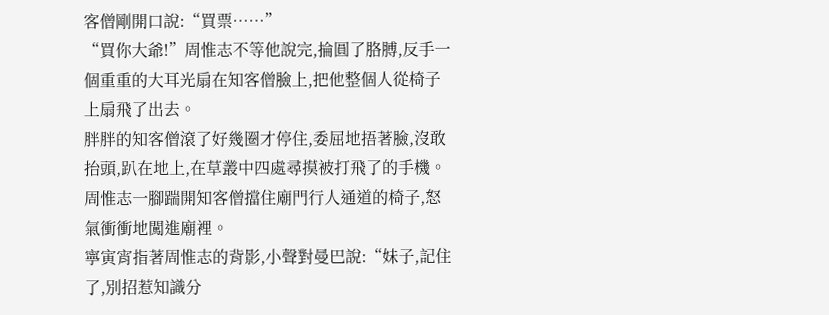客僧剛開口說:“買票……”
“買你大爺!”周惟志不等他說完,掄圓了胳膊,反手一個重重的大耳光扇在知客僧臉上,把他整個人從椅子上扇飛了出去。
胖胖的知客僧滾了好幾圈才停住,委屈地捂著臉,沒敢抬頭,趴在地上,在草叢中四處尋摸被打飛了的手機。
周惟志一腳踹開知客僧擋住廟門行人通道的椅子,怒氣衝衝地闖進廟裡。
寧寅宵指著周惟志的背影,小聲對曼巴說:“妹子,記住了,別招惹知識分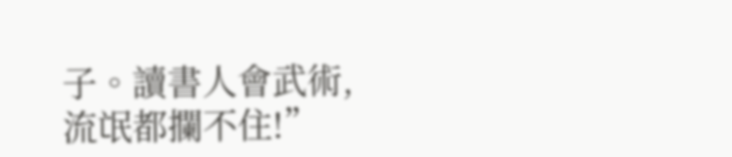子。讀書人會武術,流氓都攔不住!”